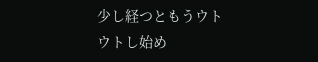少し経つともうウトウトし始め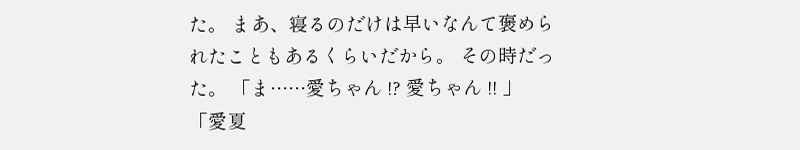た。 まあ、寝るのだけは早いなんて褒められたこともあるくらいだから。 その時だった。 「ま……愛ちゃん !? 愛ちゃん !! 」 「愛夏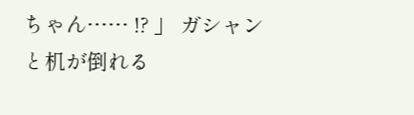ちゃん…… !? 」 ガシャンと机が倒れる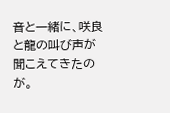音と一緒に、咲良と龍の叫び声が聞こえてきたのが。